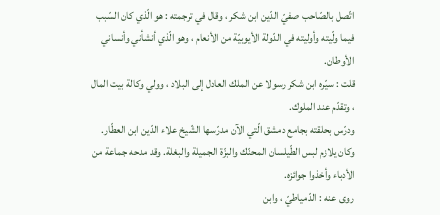اتّصل بالصّاحب صفيّ الدّين ابن شكر ، وقال في ترجمته : هو الّذي كان السّبب فيما ولّيته وأوليته في الدّولة الأيوبيّة من الأنعام ، وهو الّذي أنشأني وأنساني الأوطان.
قلت : سيّره ابن شكر رسولا عن الملك العادل إلى البلاد ، وولي وكالة بيت المال ، وتقدّم عند الملوك.
ودرّس بحلقته بجامع دمشق الّتي الآن مدرّسها الشّيخ علاء الدّين ابن العطّار.
وكان يلازم لبس الطّيلسان المحنّك والبزّة الجميلة والبغلة. وقد مدحه جماعة من الأدباء وأخذوا جوائزه.
روى عنه : الدّمياطيّ ، وابن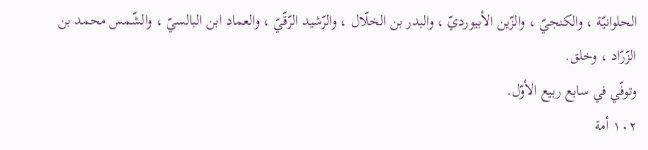الحلوانيّة ، والكنجيّ ، والزّين الأبيورديّ ، والبدر بن الخلّال ، والرّشيد الرّقّيّ ، والعماد ابن البالسيّ ، والشّمس محمد بن الزّرّاد ، وخلق.
وتوفّي في سابع ربيع الأوّل.
١٠٢ أمة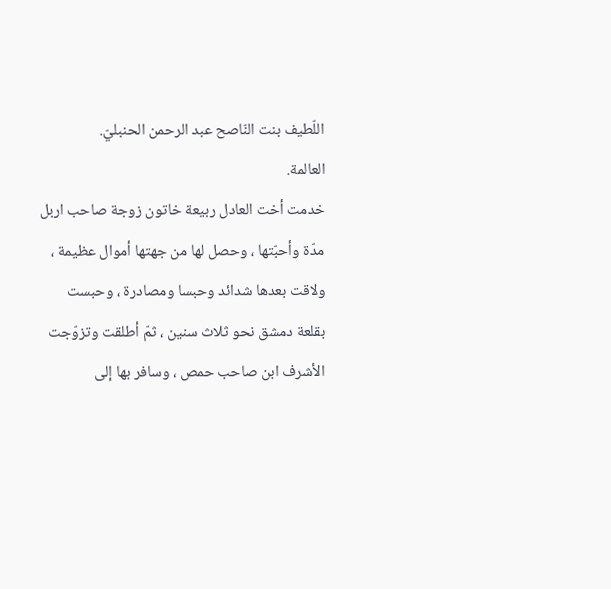اللّطيف بنت النّاصح عبد الرحمن الحنبليّ.
العالمة.
خدمت أخت العادل ربيعة خاتون زوجة صاحب اربل مدّة وأحبّتها ، وحصل لها من جهتها أموال عظيمة ، ولاقت بعدها شدائد وحبسا ومصادرة ، وحبست بقلعة دمشق نحو ثلاث سنين ، ثمّ أطلقت وتزوّجت الأشرف ابن صاحب حمص ، وسافر بها إلى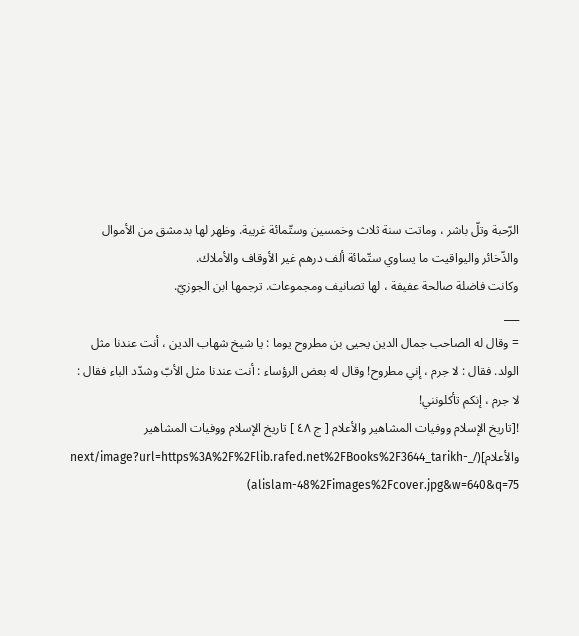الرّحبة وتلّ باشر ، وماتت سنة ثلاث وخمسين وستّمائة غريبة. وظهر لها بدمشق من الأموال والذّخائر واليواقيت ما يساوي ستّمائة ألف درهم غير الأوقاف والأملاك.
وكانت فاضلة صالحة عفيفة ، لها تصانيف ومجموعات. ترجمها ابن الجوزيّ.
___
= وقال له الصاحب جمال الدين يحيى بن مطروح يوما : يا شيخ شهاب الدين ، أنت عندنا مثل الولد. فقال : لا جرم ، إني مطروح! وقال له بعض الرؤساء : أنت عندنا مثل الأبّ وشدّد الباء فقال : لا جرم ، إنكم تأكلونني!
![تاريخ الإسلام ووفيات المشاهير والأعلام [ ج ٤٨ ] تاريخ الإسلام ووفيات المشاهير والأعلام](/_next/image?url=https%3A%2F%2Flib.rafed.net%2FBooks%2F3644_tarikh-alislam-48%2Fimages%2Fcover.jpg&w=640&q=75)